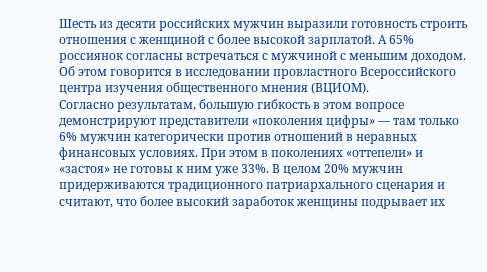Шесть из десяти российских мужчин выразили готовность строить отношения с женщиной с более высокой зарплатой. А 65% россиянок согласны встречаться с мужчиной с меньшим доходом. Об этом говорится в исследовании провластного Всероссийского центра изучения общественного мнения (ВЦИОМ).
Согласно результатам, большую гибкость в этом вопросе демонстрируют представители «поколения цифры» — там только 6% мужчин категорически против отношений в неравных финансовых условиях. При этом в поколениях «оттепели» и «застоя» не готовы к ним уже 33%. В целом 20% мужчин придерживаются традиционного патриархального сценария и считают, что более высокий заработок женщины подрывает их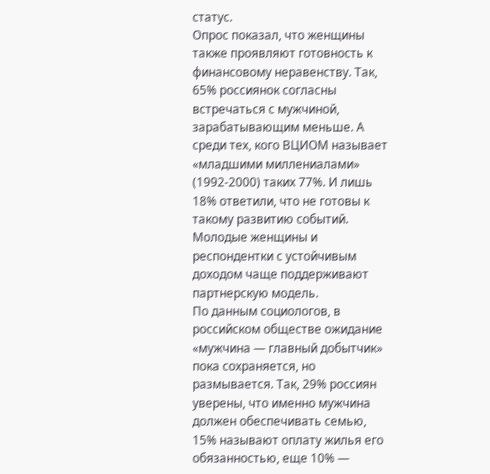статус.
Опрос показал, что женщины также проявляют готовность к финансовому неравенству. Так, 65% россиянок согласны встречаться с мужчиной, зарабатывающим меньше. А среди тех, кого ВЦИОМ называет «младшими миллениалами» (1992-2000) таких 77%. И лишь 18% ответили, что не готовы к такому развитию событий. Молодые женщины и респондентки с устойчивым доходом чаще поддерживают партнерскую модель.
По данным социологов, в российском обществе ожидание «мужчина — главный добытчик» пока сохраняется, но размывается. Так, 29% россиян уверены, что именно мужчина должен обеспечивать семью, 15% называют оплату жилья его обязанностью, еще 10% —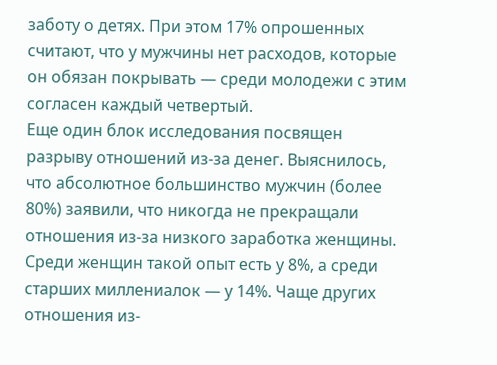заботу о детях. При этом 17% опрошенных считают, что у мужчины нет расходов, которые он обязан покрывать — среди молодежи с этим согласен каждый четвертый.
Еще один блок исследования посвящен разрыву отношений из-за денег. Выяснилось, что абсолютное большинство мужчин (более 80%) заявили, что никогда не прекращали отношения из-за низкого заработка женщины. Среди женщин такой опыт есть у 8%, а среди старших миллениалок — у 14%. Чаще других отношения из-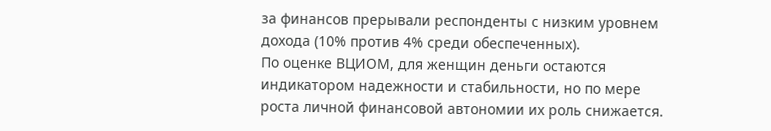за финансов прерывали респонденты с низким уровнем дохода (10% против 4% среди обеспеченных).
По оценке ВЦИОМ, для женщин деньги остаются индикатором надежности и стабильности, но по мере роста личной финансовой автономии их роль снижается.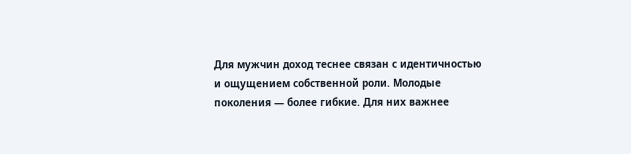Для мужчин доход теснее связан с идентичностью и ощущением собственной роли. Молодые поколения — более гибкие. Для них важнее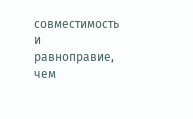совместимость и равноправие, чем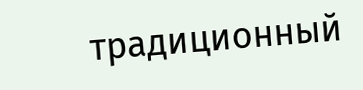традиционный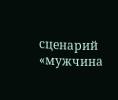сценарий «мужчина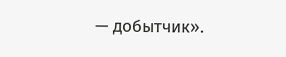— добытчик».